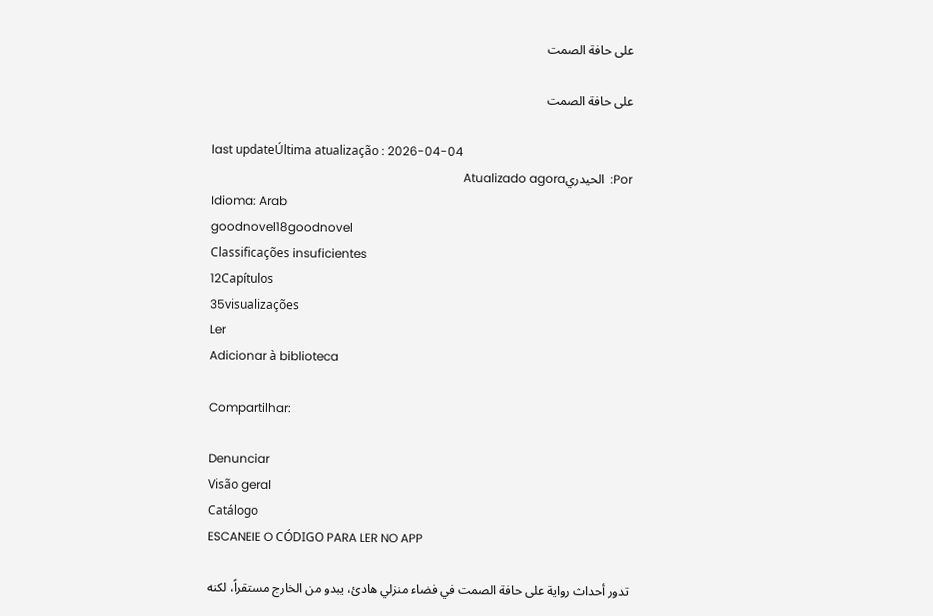على حافة الصمت

على حافة الصمت

last updateÚltima atualização : 2026-04-04
Por:  الحيدريAtualizado agora
Idioma: Arab
goodnovel18goodnovel
Classificações insuficientes
12Capítulos
35visualizações
Ler
Adicionar à biblioteca

Compartilhar:

Denunciar
Visão geral
Catálogo
ESCANEIE O CÓDIGO PARA LER NO APP

تدور أحداث رواية على حافة الصمت في فضاء منزلي هادئ، يبدو من الخارج مستقراً، لكنه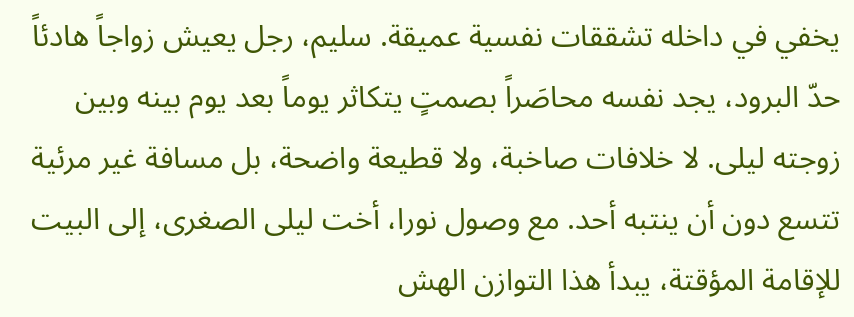يخفي في داخله تشققات نفسية عميقة. سليم، رجل يعيش زواجاً هادئاً حدّ البرود، يجد نفسه محاصَراً بصمتٍ يتكاثر يوماً بعد يوم بينه وبين زوجته ليلى. لا خلافات صاخبة، ولا قطيعة واضحة، بل مسافة غير مرئية تتسع دون أن ينتبه أحد. مع وصول نورا، أخت ليلى الصغرى، إلى البيت للإقامة المؤقتة، يبدأ هذا التوازن الهش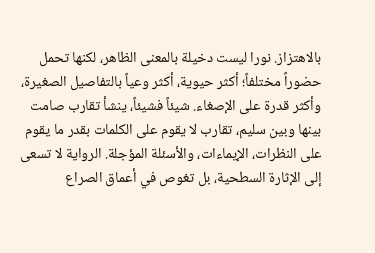بالاهتزاز. نورا ليست دخيلة بالمعنى الظاهر، لكنها تحمل حضوراً مختلفاً؛ أكثر حيوية، أكثر وعياً بالتفاصيل الصغيرة، وأكثر قدرة على الإصغاء. شيئاً فشيئاً، ينشأ تقارب صامت بينها وبين سليم، تقارب لا يقوم على الكلمات بقدر ما يقوم على النظرات، الإيماءات، والأسئلة المؤجلة. الرواية لا تسعى إلى الإثارة السطحية، بل تغوص في أعماق الصراع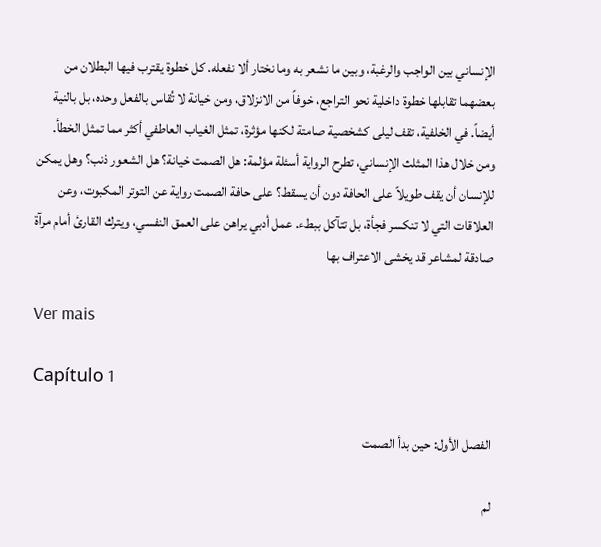الإنساني بين الواجب والرغبة، وبين ما نشعر به وما نختار ألا نفعله. كل خطوة يقترب فيها البطلان من بعضهما تقابلها خطوة داخلية نحو التراجع، خوفاً من الانزلاق، ومن خيانة لا تُقاس بالفعل وحده، بل بالنية أيضاً. في الخلفية، تقف ليلى كشخصية صامتة لكنها مؤثرة، تمثل الغياب العاطفي أكثر مما تمثل الخطأ. ومن خلال هذا المثلث الإنساني، تطرح الرواية أسئلة مؤلمة: هل الصمت خيانة؟ هل الشعور ذنب؟ وهل يمكن للإنسان أن يقف طويلاً على الحافة دون أن يسقط؟ على حافة الصمت رواية عن التوتر المكبوت، وعن العلاقات التي لا تنكسر فجأة، بل تتآكل ببطء. عمل أدبي يراهن على العمق النفسي، ويترك القارئ أمام مرآة صادقة لمشاعر قد يخشى الاعتراف بها

Ver mais

Capítulo 1

الفصل الأول: حين بدأ الصمت

لم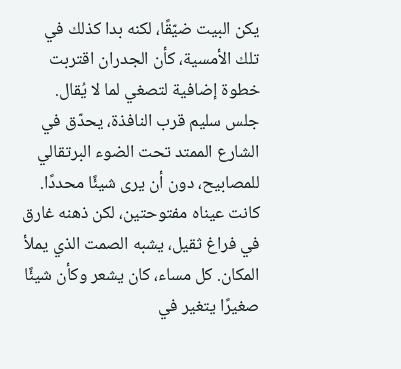يكن البيت ضيّقًا، لكنه بدا كذلك في تلك الأمسية، كأن الجدران اقتربت خطوة إضافية لتصغي لما لا يُقال. جلس سليم قرب النافذة، يحدّق في الشارع الممتد تحت الضوء البرتقالي للمصابيح، دون أن يرى شيئًا محددًا. كانت عيناه مفتوحتين، لكن ذهنه غارق في فراغ ثقيل، يشبه الصمت الذي يملأ المكان. كل مساء، كان يشعر وكأن شيئًا صغيرًا يتغير في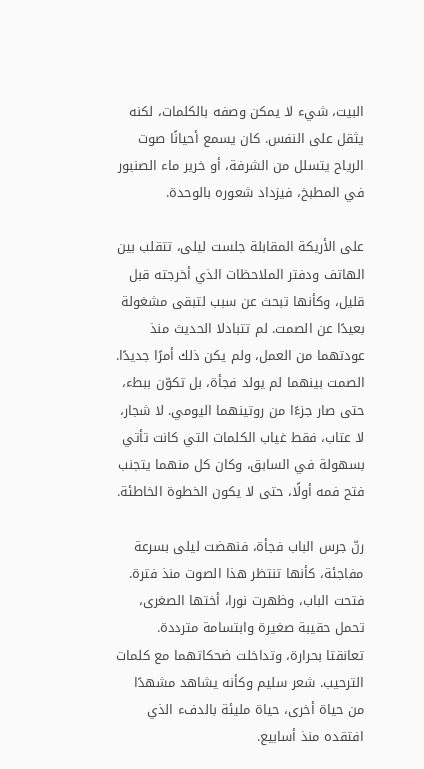البيت، شيء لا يمكن وصفه بالكلمات، لكنه يثقل على النفس. كان يسمع أحيانًا صوت الرياح يتسلل من الشرفة، أو خرير ماء الصنبور في المطبخ، فيزداد شعوره بالوحدة.

على الأريكة المقابلة جلست ليلى، تتقلب بين الهاتف ودفتر الملاحظات الذي أخرجته قبل قليل، وكأنها تبحث عن سبب لتبقى مشغولة بعيدًا عن الصمت. لم تتبادلا الحديث منذ عودتهما من العمل، ولم يكن ذلك أمرًا جديدًا. الصمت بينهما لم يولد فجأة، بل تكوّن ببطء، حتى صار جزءًا من روتينهما اليومي. لا شجار، لا عتاب، فقط غياب الكلمات التي كانت تأتي بسهولة في السابق، وكان كل منهما يتجنب فتح فمه أولًا، حتى لا يكون الخطوة الخاطئة.

رنّ جرس الباب فجأة، فنهضت ليلى بسرعة مفاجئة، كأنها تنتظر هذا الصوت منذ فترة. فتحت الباب، وظهرت نورا، أختها الصغرى، تحمل حقيبة صغيرة وابتسامة مترددة. تعانقتا بحرارة، وتداخلت ضحكاتهما مع كلمات الترحيب. شعر سليم وكأنه يشاهد مشهدًا من حياة أخرى، حياة مليئة بالدفء الذي افتقده منذ أسابيع.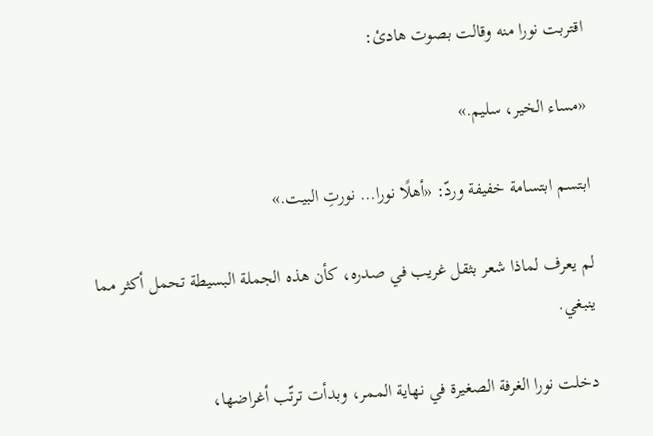اقتربت نورا منه وقالت بصوت هادئ:

«مساء الخير، سليم.»

ابتسم ابتسامة خفيفة وردّ: «أهلًا نورا… نورتِ البيت.»

لم يعرف لماذا شعر بثقل غريب في صدره، كأن هذه الجملة البسيطة تحمل أكثر مما ينبغي.

دخلت نورا الغرفة الصغيرة في نهاية الممر، وبدأت ترتّب أغراضها،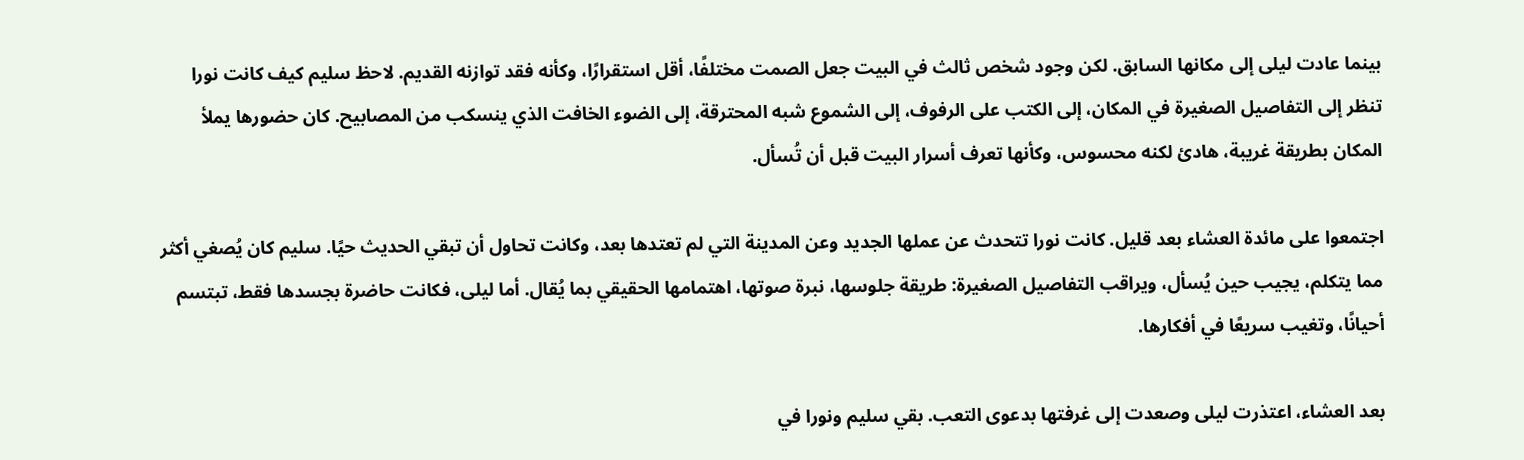بينما عادت ليلى إلى مكانها السابق. لكن وجود شخص ثالث في البيت جعل الصمت مختلفًا، أقل استقرارًا، وكأنه فقد توازنه القديم. لاحظ سليم كيف كانت نورا تنظر إلى التفاصيل الصغيرة في المكان، إلى الكتب على الرفوف، إلى الشموع شبه المحترقة، إلى الضوء الخافت الذي ينسكب من المصابيح. كان حضورها يملأ المكان بطريقة غريبة، هادئ لكنه محسوس، وكأنها تعرف أسرار البيت قبل أن تُسأل.

اجتمعوا على مائدة العشاء بعد قليل. كانت نورا تتحدث عن عملها الجديد وعن المدينة التي لم تعتدها بعد، وكانت تحاول أن تبقي الحديث حيًا. سليم كان يُصغي أكثر مما يتكلم، يجيب حين يُسأل، ويراقب التفاصيل الصغيرة: طريقة جلوسها، نبرة صوتها، اهتمامها الحقيقي بما يُقال. أما ليلى، فكانت حاضرة بجسدها فقط، تبتسم أحيانًا، وتغيب سريعًا في أفكارها.

بعد العشاء، اعتذرت ليلى وصعدت إلى غرفتها بدعوى التعب. بقي سليم ونورا في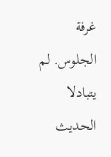غرفة الجلوس. لم يتبادلا الحديث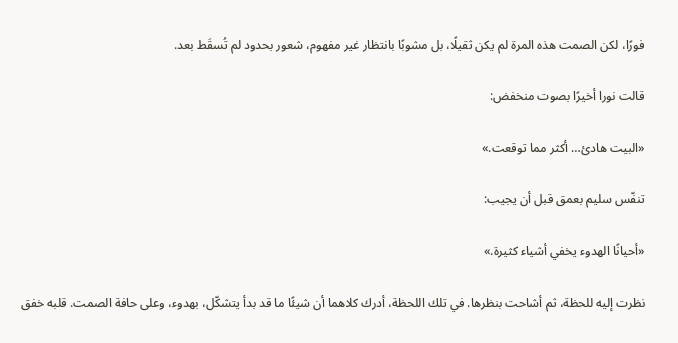فورًا، لكن الصمت هذه المرة لم يكن ثقيلًا، بل مشوبًا بانتظار غير مفهوم، شعور بحدود لم تُسقَط بعد.

قالت نورا أخيرًا بصوت منخفض:

«البيت هادئ… أكثر مما توقعت.»

تنفّس سليم بعمق قبل أن يجيب:

«أحيانًا الهدوء يخفي أشياء كثيرة.»

نظرت إليه للحظة، ثم أشاحت بنظرها. في تلك اللحظة، أدرك كلاهما أن شيئًا ما قد بدأ يتشكّل، بهدوء، وعلى حافة الصمت. قلبه خفق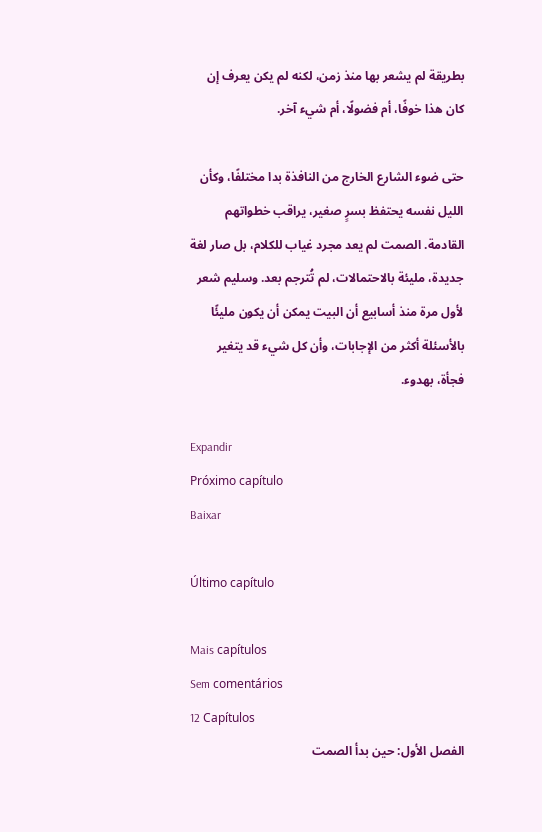بطريقة لم يشعر بها منذ زمن، لكنه لم يكن يعرف إن كان هذا خوفًا، أم فضولًا، أم شيء آخر.

حتى ضوء الشارع الخارج من النافذة بدا مختلفًا، وكأن الليل نفسه يحتفظ بسرٍ صغير، يراقب خطواتهم القادمة. الصمت لم يعد مجرد غياب للكلام، بل صار لغة جديدة، مليئة بالاحتمالات، لم تُترجم بعد. وسليم شعر لأول مرة منذ أسابيع أن البيت يمكن أن يكون مليئًا بالأسئلة أكثر من الإجابات، وأن كل شيء قد يتغير فجأة، بهدوء.

Expandir
Próximo capítulo
Baixar

Último capítulo

Mais capítulos
Sem comentários
12 Capítulos
الفصل الأول: حين بدأ الصمت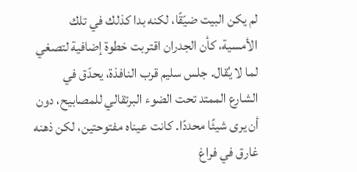لم يكن البيت ضيّقًا، لكنه بدا كذلك في تلك الأمسية، كأن الجدران اقتربت خطوة إضافية لتصغي لما لا يُقال. جلس سليم قرب النافذة، يحدّق في الشارع الممتد تحت الضوء البرتقالي للمصابيح، دون أن يرى شيئًا محددًا. كانت عيناه مفتوحتين، لكن ذهنه غارق في فراغ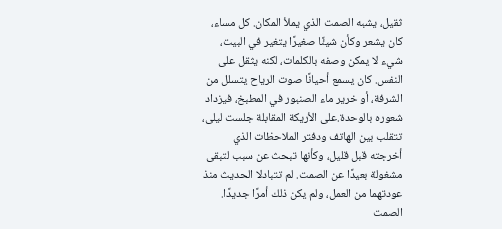ثقيل، يشبه الصمت الذي يملأ المكان. كل مساء، كان يشعر وكأن شيئًا صغيرًا يتغير في البيت، شيء لا يمكن وصفه بالكلمات، لكنه يثقل على النفس. كان يسمع أحيانًا صوت الرياح يتسلل من الشرفة، أو خرير ماء الصنبور في المطبخ، فيزداد شعوره بالوحدة.على الأريكة المقابلة جلست ليلى، تتقلب بين الهاتف ودفتر الملاحظات الذي أخرجته قبل قليل، وكأنها تبحث عن سبب لتبقى مشغولة بعيدًا عن الصمت. لم تتبادلا الحديث منذ عودتهما من العمل، ولم يكن ذلك أمرًا جديدًا. الصمت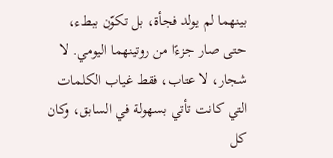بينهما لم يولد فجأة، بل تكوّن ببطء، حتى صار جزءًا من روتينهما اليومي. لا شجار، لا عتاب، فقط غياب الكلمات التي كانت تأتي بسهولة في السابق، وكان كل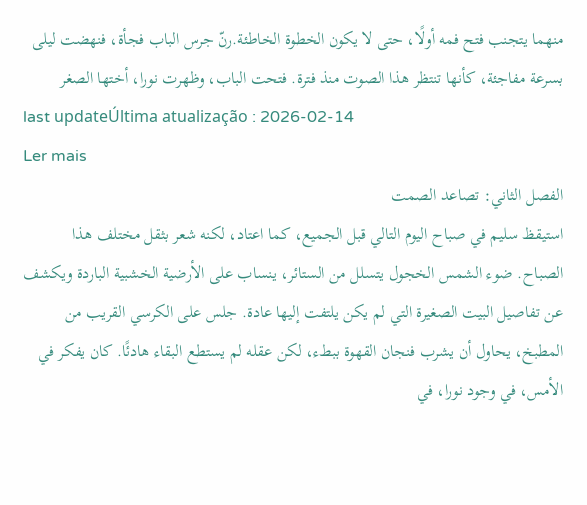منهما يتجنب فتح فمه أولًا، حتى لا يكون الخطوة الخاطئة.رنّ جرس الباب فجأة، فنهضت ليلى بسرعة مفاجئة، كأنها تنتظر هذا الصوت منذ فترة. فتحت الباب، وظهرت نورا، أختها الصغر
last updateÚltima atualização : 2026-02-14
Ler mais
الفصل الثاني: تصاعد الصمت
استيقظ سليم في صباح اليوم التالي قبل الجميع، كما اعتاد، لكنه شعر بثقل مختلف هذا الصباح. ضوء الشمس الخجول يتسلل من الستائر، ينساب على الأرضية الخشبية الباردة ويكشف عن تفاصيل البيت الصغيرة التي لم يكن يلتفت إليها عادة. جلس على الكرسي القريب من المطبخ، يحاول أن يشرب فنجان القهوة ببطء، لكن عقله لم يستطع البقاء هادئًا. كان يفكر في الأمس، في وجود نورا، في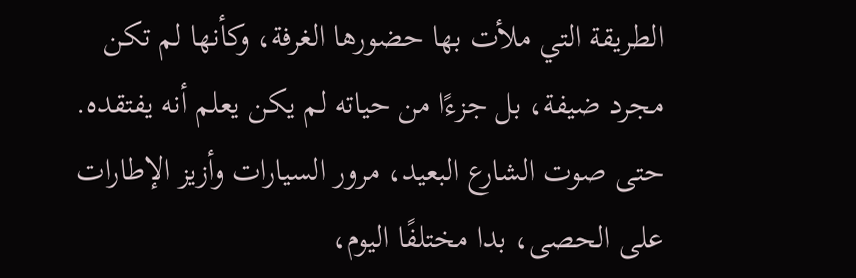الطريقة التي ملأت بها حضورها الغرفة، وكأنها لم تكن مجرد ضيفة، بل جزءًا من حياته لم يكن يعلم أنه يفتقده. حتى صوت الشارع البعيد، مرور السيارات وأزيز الإطارات على الحصى، بدا مختلفًا اليوم،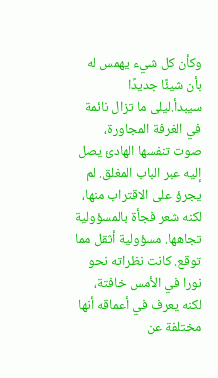وكأن كل شيء يهمس له بأن شيئًا جديدًا سيبدأ.ليلى ما تزال نائمة في الغرفة المجاورة، صوت تنفسها الهادئ يصل إليه عبر الباب المغلق. لم يجرؤ على الاقتراب منها، لكنه شعر فجأة بالمسؤولية تجاهها. مسؤولية أثقل مما توقع. كانت نظراته نحو نورا في الأمس خافتة، لكنه يعرف في أعماقه أنها مختلفة عن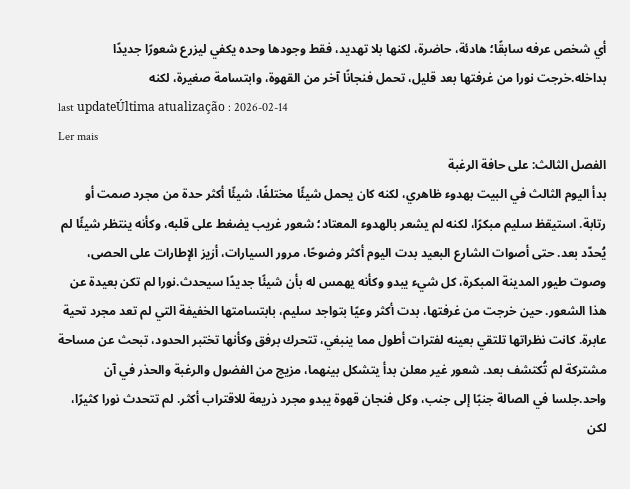أي شخص عرفه سابقًا؛ هادئة، حاضرة، لكنها بلا تهديد، فقط وجودها وحده يكفي ليزرع شعورًا جديدًا بداخله.خرجت نورا من غرفتها بعد قليل، تحمل فنجانًا آخر من القهوة، وابتسامة صغيرة، لكنه
last updateÚltima atualização : 2026-02-14
Ler mais
الفصل الثالث: على حافة الرغبة
بدأ اليوم الثالث في البيت بهدوء ظاهري، لكنه كان يحمل شيئًا مختلفًا، شيئًا أكثر حدة من مجرد صمت أو رتابة. استيقظ سليم مبكرًا، لكنه لم يشعر بالهدوء المعتاد؛ شعور غريب يضغط على قلبه، وكأنه ينتظر شيئًا لم يُحدّد بعد. حتى أصوات الشارع البعيد بدت اليوم أكثر وضوحًا، مرور السيارات، أزيز الإطارات على الحصى، وصوت طيور المدينة المبكرة، كل شيء يبدو وكأنه يهمس له بأن شيئًا جديدًا سيحدث.نورا لم تكن بعيدة عن هذا الشعور. حين خرجت من غرفتها، بدت أكثر وعيًا بتواجد سليم، بابتسامتها الخفيفة التي لم تعد مجرد تحية عابرة. كانت نظراتها تلتقي بعينه لفترات أطول مما ينبغي، تتحرك برفق وكأنها تختبر الحدود، تبحث عن مساحة مشتركة لم تُكتشف بعد. شعور غير معلن بدأ يتشكل بينهما، مزيج من الفضول والرغبة والحذر في آن واحد.جلسا في الصالة جنبًا إلى جنب، وكل فنجان قهوة يبدو مجرد ذريعة للاقتراب أكثر. لم تتحدث نورا كثيرًا، لكن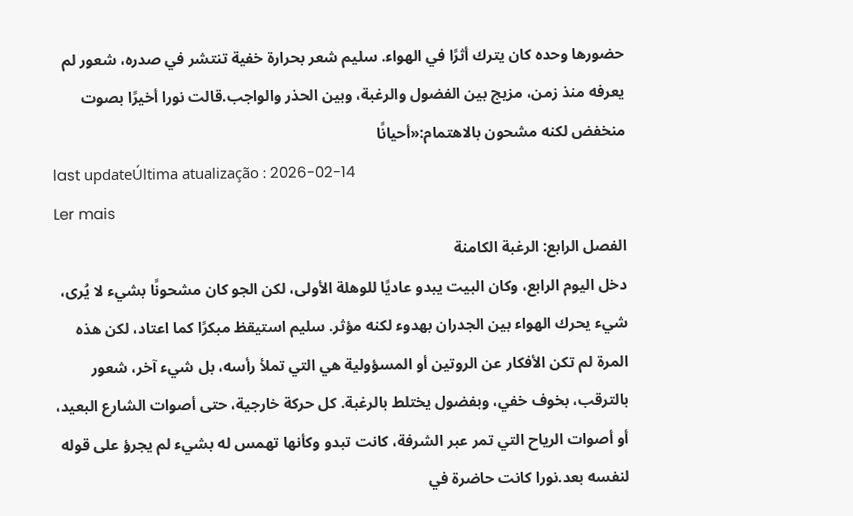حضورها وحده كان يترك أثرًا في الهواء. سليم شعر بحرارة خفية تنتشر في صدره، شعور لم يعرفه منذ زمن، مزيج بين الفضول والرغبة، وبين الحذر والواجب.قالت نورا أخيرًا بصوت منخفض لكنه مشحون بالاهتمام:«أحيانًا
last updateÚltima atualização : 2026-02-14
Ler mais
الفصل الرابع: الرغبة الكامنة
دخل اليوم الرابع، وكان البيت يبدو عاديًا للوهلة الأولى، لكن الجو كان مشحونًا بشيء لا يُرى، شيء يحرك الهواء بين الجدران بهدوء لكنه مؤثر. سليم استيقظ مبكرًا كما اعتاد، لكن هذه المرة لم تكن الأفكار عن الروتين أو المسؤولية هي التي تملأ رأسه، بل شيء آخر، شعور بالترقب، بخوف خفي، وبفضول يختلط بالرغبة. كل حركة خارجية، حتى أصوات الشارع البعيد، أو أصوات الرياح التي تمر عبر الشرفة، كانت تبدو وكأنها تهمس له بشيء لم يجرؤ على قوله لنفسه بعد.نورا كانت حاضرة في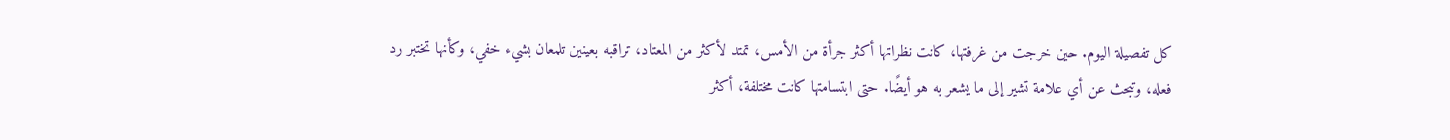كل تفصيلة اليوم. حين خرجت من غرفتها، كانت نظراتها أكثر جرأة من الأمس، تمتد لأكثر من المعتاد، تراقبه بعينين تلمعان بشيء خفي، وكأنها تختبر رد فعله، وتبحث عن أي علامة تشير إلى ما يشعر به هو أيضًا. حتى ابتسامتها كانت مختلفة، أكثر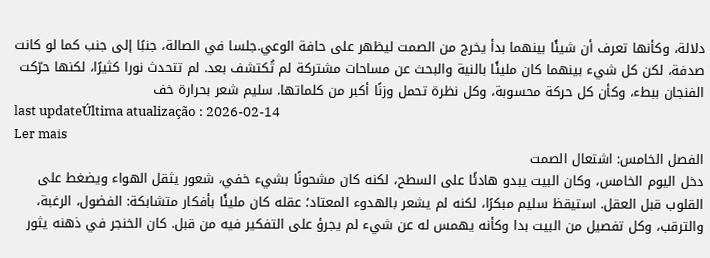دلالة، وكأنها تعرف أن شيئًا بينهما بدأ يخرج من الصمت ليظهر على حافة الوعي.جلسا في الصالة، جنبًا إلى جنب كما لو كانت صدفة، لكن كل شيء بينهما كان مليئًا بالنية والبحث عن مساحات مشتركة لم تُكتشف بعد. لم تتحدث نورا كثيرًا، لكنها حرّكت الفنجان ببطء، وكأن كل حركة محسوبة، وكل نظرة تحمل وزنًا أكبر من كلماتها. سليم شعر بحرارة خف
last updateÚltima atualização : 2026-02-14
Ler mais
الفصل الخامس: اشتعال الصمت
دخل اليوم الخامس، وكان البيت يبدو هادئًا على السطح، لكنه كان مشحونًا بشيء خفي، شعور يثقل الهواء ويضغط على القلوب قبل العقل. استيقظ سليم مبكرًا، لكنه لم يشعر بالهدوء المعتاد؛ عقله كان مليئًا بأفكار متشابكة: الفضول، الرغبة، والترقب، وكل تفصيل من البيت بدا وكأنه يهمس له عن شيء لم يجرؤ على التفكير فيه من قبل. كان الخنجر في ذهنه يثور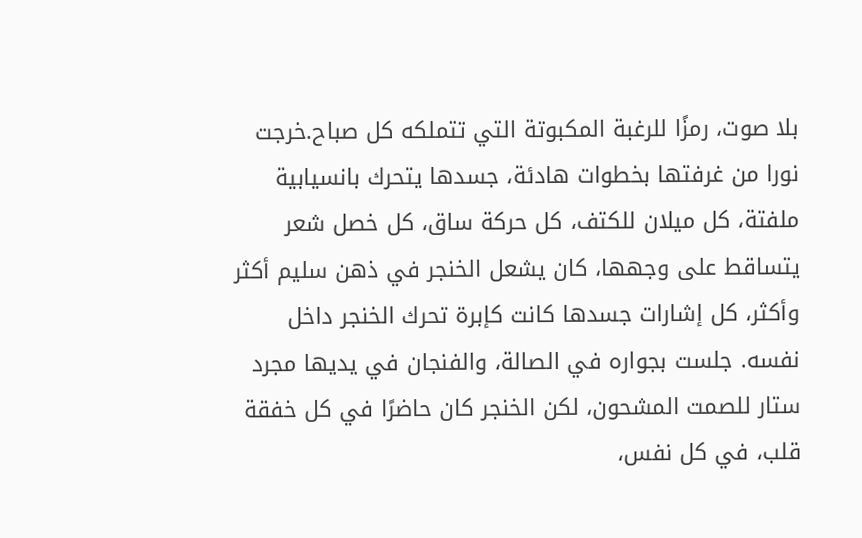بلا صوت، رمزًا للرغبة المكبوتة التي تتملكه كل صباح.خرجت نورا من غرفتها بخطوات هادئة، جسدها يتحرك بانسيابية ملفتة، كل ميلان للكتف، كل حركة ساق، كل خصل شعر يتساقط على وجهها، كان يشعل الخنجر في ذهن سليم أكثر وأكثر، كل إشارات جسدها كانت كإبرة تحرك الخنجر داخل نفسه. جلست بجواره في الصالة، والفنجان في يديها مجرد ستار للصمت المشحون، لكن الخنجر كان حاضرًا في كل خفقة قلب، في كل نفس،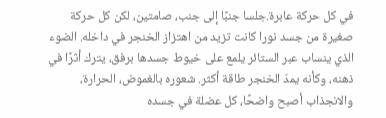في كل حركة عابرة.جلسا جنبًا إلى جنب، صامتين، لكن كل حركة صغيرة من جسد نورا كانت تزيد من اهتزاز الخنجر في داخله. الضوء الذي ينساب عبر الستائر يلمع على خيوط جسدها برفق، يترك أثرًا في ذهنه، وكأنه يمدّ الخنجر طاقة أكثر. شعوره بالغموض، الحرارة، والانجذاب أصبح واضحًا، كل عضلة في جسده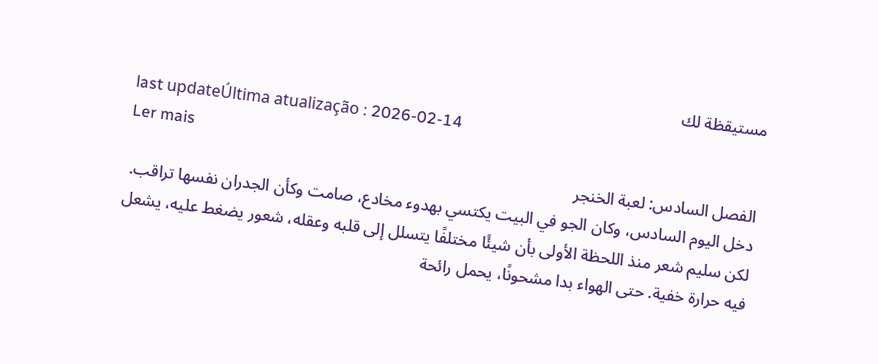مستيقظة لك
last updateÚltima atualização : 2026-02-14
Ler mais
الفصل السادس: لعبة الخنجر
دخل اليوم السادس، وكان الجو في البيت يكتسي بهدوء مخادع، صامت وكأن الجدران نفسها تراقب. لكن سليم شعر منذ اللحظة الأولى بأن شيئًا مختلفًا يتسلل إلى قلبه وعقله، شعور يضغط عليه، يشعل فيه حرارة خفية. حتى الهواء بدا مشحونًا، يحمل رائحة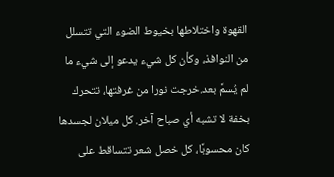القهوة واختلاطها بخيوط الضوء التي تتسلل من النوافذ، وكأن كل شيء يدعو إلى شيء ما لم يُسمَّ بعد.خرجت نورا من غرفتها، تتحرك بخفة لا تشبه أي صباح آخر. كل ميلان لجسدها كان محسوبًا، كل خصل شعر تتساقط على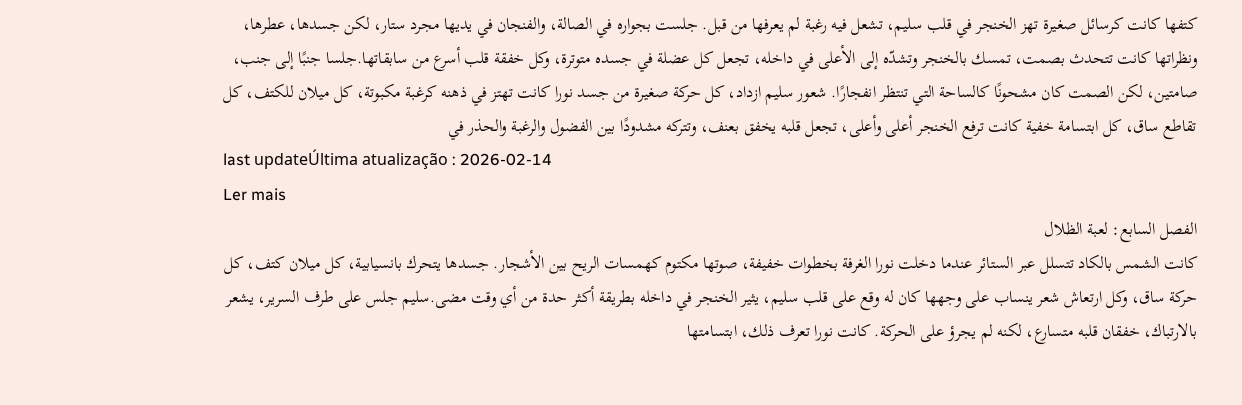كتفها كانت كرسائل صغيرة تهز الخنجر في قلب سليم، تشعل فيه رغبة لم يعرفها من قبل. جلست بجواره في الصالة، والفنجان في يديها مجرد ستار، لكن جسدها، عطرها، ونظراتها كانت تتحدث بصمت، تمسك بالخنجر وتشدّه إلى الأعلى في داخله، تجعل كل عضلة في جسده متوترة، وكل خفقة قلب أسرع من سابقاتها.جلسا جنبًا إلى جنب، صامتين، لكن الصمت كان مشحونًا كالساحة التي تنتظر انفجارًا. شعور سليم ازداد، كل حركة صغيرة من جسد نورا كانت تهتز في ذهنه كرغبة مكبوتة، كل ميلان للكتف، كل تقاطع ساق، كل ابتسامة خفية كانت ترفع الخنجر أعلى وأعلى، تجعل قلبه يخفق بعنف، وتتركه مشدودًا بين الفضول والرغبة والحذر في
last updateÚltima atualização : 2026-02-14
Ler mais
الفصل السابع: لعبة الظلال
كانت الشمس بالكاد تتسلل عبر الستائر عندما دخلت نورا الغرفة بخطوات خفيفة، صوتها مكتوم كهمسات الريح بين الأشجار. جسدها يتحرك بانسيابية، كل ميلان كتف، كل حركة ساق، وكل ارتعاش شعر ينساب على وجهها كان له وقع على قلب سليم، يثير الخنجر في داخله بطريقة أكثر حدة من أي وقت مضى.سليم جلس على طرف السرير، يشعر بالارتباك، خفقان قلبه متسارع، لكنه لم يجرؤ على الحركة. كانت نورا تعرف ذلك، ابتسامتها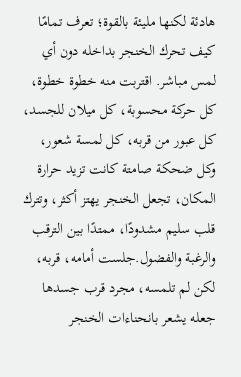هادئة لكنها مليئة بالقوة؛ تعرف تمامًا كيف تحرك الخنجر بداخله دون أي لمس مباشر. اقتربت منه خطوة خطوة، كل حركة محسوبة، كل ميلان للجسد، كل عبور من قربه، كل لمسة شعور، وكل ضحكة صامتة كانت تزيد حرارة المكان، تجعل الخنجر يهتز أكثر، وتترك قلب سليم مشدودًا، ممتدًا بين الترقب والرغبة والفضول.جلست أمامه، قربه، لكن لم تلمسه، مجرد قرب جسدها جعله يشعر بانحناءات الخنجر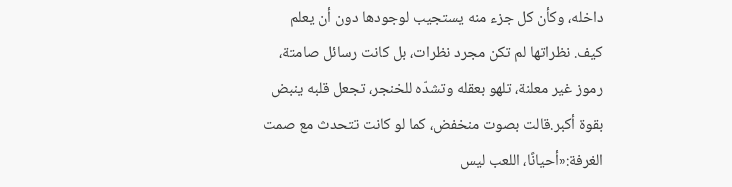داخله، وكأن كل جزء منه يستجيب لوجودها دون أن يعلم كيف. نظراتها لم تكن مجرد نظرات، بل كانت رسائل صامتة، رموز غير معلنة، تلهو بعقله وتشدّه للخنجر، تجعل قلبه ينبض بقوة أكبر.قالت بصوت منخفض، كما لو كانت تتحدث مع صمت الغرفة:«أحيانًا، اللعب ليس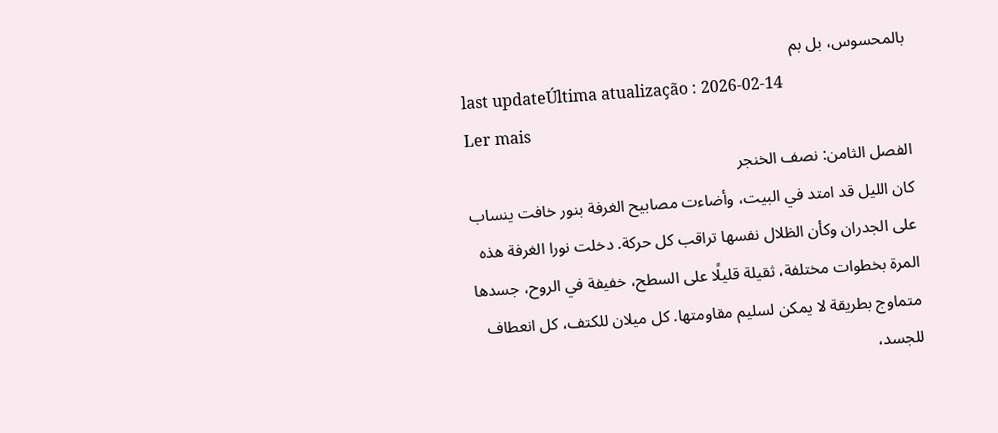بالمحسوس، بل بم
last updateÚltima atualização : 2026-02-14
Ler mais
الفصل الثامن: نصف الخنجر
كان الليل قد امتد في البيت، وأضاءت مصابيح الغرفة بنور خافت ينساب على الجدران وكأن الظلال نفسها تراقب كل حركة. دخلت نورا الغرفة هذه المرة بخطوات مختلفة، ثقيلة قليلًا على السطح، خفيفة في الروح، جسدها متماوج بطريقة لا يمكن لسليم مقاومتها. كل ميلان للكتف، كل انعطاف للجسد،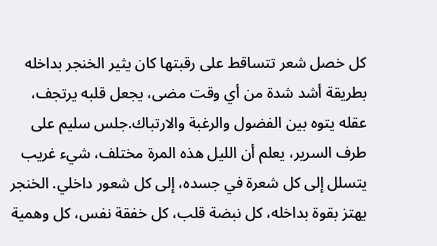كل خصل شعر تتساقط على رقبتها كان يثير الخنجر بداخله بطريقة أشد شدة من أي وقت مضى، يجعل قلبه يرتجف، عقله يتوه بين الفضول والرغبة والارتباك.جلس سليم على طرف السرير، يعلم أن الليل هذه المرة مختلف، شيء غريب يتسلل إلى كل شعرة في جسده، إلى كل شعور داخلي. الخنجر يهتز بقوة بداخله، كل نبضة قلب، كل خفقة نفس، كل وهمية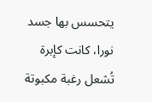يتحسس بها جسد نورا، كانت كإبرة تُشعل رغبة مكبوتة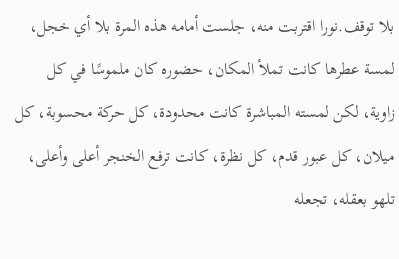بلا توقف.نورا اقتربت منه، جلست أمامه هذه المرة بلا أي خجل، لمسة عطرها كانت تملأ المكان، حضوره كان ملموسًا في كل زاوية، لكن لمسته المباشرة كانت محدودة، كل حركة محسوبة، كل ميلان، كل عبور قدم، كل نظرة، كانت ترفع الخنجر أعلى وأعلى، تلهو بعقله، تجعله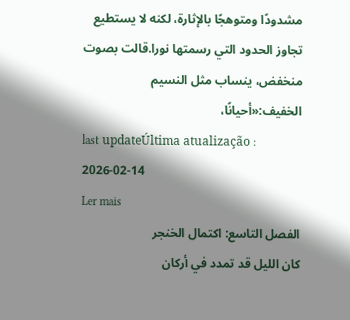مشدودًا ومتوهجًا بالإثارة، لكنه لا يستطيع تجاوز الحدود التي رسمتها نورا.قالت بصوت منخفض، ينساب مثل النسيم الخفيف:«أحيانًا،
last updateÚltima atualização : 2026-02-14
Ler mais
الفصل التاسع: اكتمال الخنجر
كان الليل قد تمدد في أركان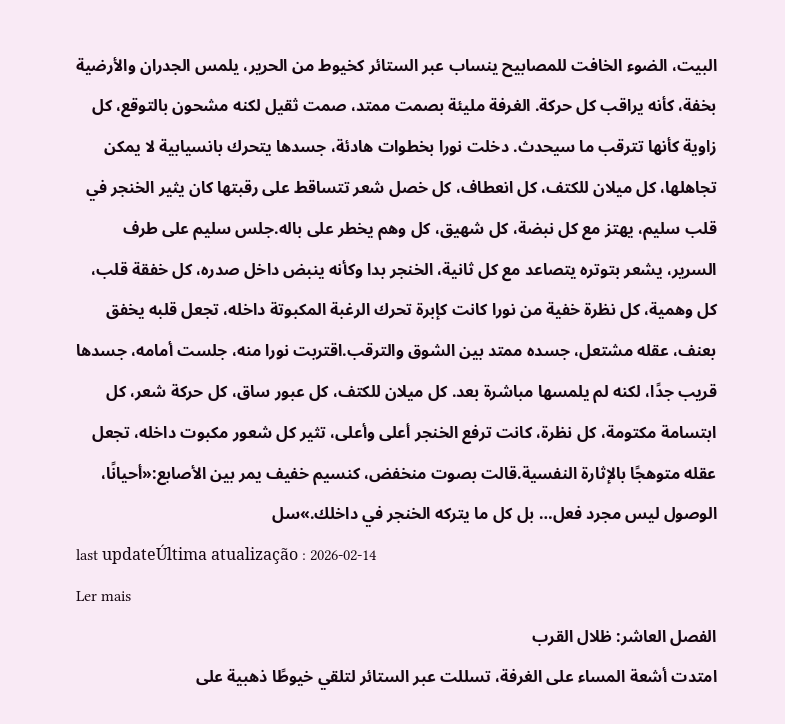البيت، الضوء الخافت للمصابيح ينساب عبر الستائر كخيوط من الحرير، يلمس الجدران والأرضية بخفة، كأنه يراقب كل حركة. الغرفة مليئة بصمت ممتد، صمت ثقيل لكنه مشحون بالتوقع، كل زاوية كأنها تترقب ما سيحدث. دخلت نورا بخطوات هادئة، جسدها يتحرك بانسيابية لا يمكن تجاهلها، كل ميلان للكتف، كل انعطاف، كل خصل شعر تتساقط على رقبتها كان يثير الخنجر في قلب سليم، يهتز مع كل نبضة، كل شهيق، كل وهم يخطر على باله.جلس سليم على طرف السرير، يشعر بتوتره يتصاعد مع كل ثانية، الخنجر بدا وكأنه ينبض داخل صدره، كل خفقة قلب، كل وهمية، كل نظرة خفية من نورا كانت كإبرة تحرك الرغبة المكبوتة داخله، تجعل قلبه يخفق بعنف، عقله مشتعل، جسده ممتد بين الشوق والترقب.اقتربت نورا منه، جلست أمامه، جسدها قريب جدًا، لكنه لم يلمسها مباشرة بعد. كل ميلان للكتف، كل عبور ساق، كل حركة شعر، كل ابتسامة مكتومة، كل نظرة، كانت ترفع الخنجر أعلى وأعلى، تثير كل شعور مكبوت داخله، تجعل عقله متوهجًا بالإثارة النفسية.قالت بصوت منخفض، كنسيم خفيف يمر بين الأصابع:«أحيانًا، الوصول ليس مجرد فعل… بل كل ما يتركه الخنجر في داخلك.»سل
last updateÚltima atualização : 2026-02-14
Ler mais
الفصل العاشر: ظلال القرب
امتدت أشعة المساء على الغرفة، تسللت عبر الستائر لتلقي خيوطًا ذهبية على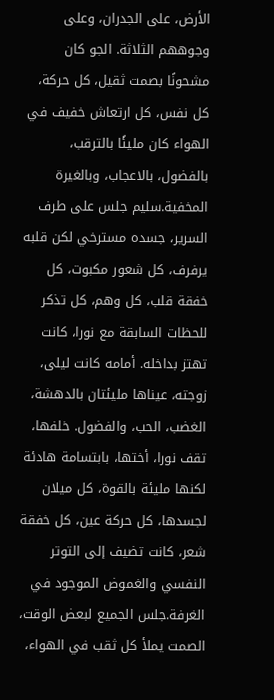الأرض، على الجدران، وعلى وجوههم الثلاثة. الجو كان مشحونًا بصمت ثقيل، كل حركة، كل نفس، كل ارتعاش خفيف في الهواء كان مليئًا بالترقب، بالفضول، بالاعجاب، وبالغيرة المخفية.سليم جلس على طرف السرير، جسده مسترخي لكن قلبه يرفرف، كل شعور مكبوت، كل خفقة قلب، كل وهم، كل تذكر للحظات السابقة مع نورا، كانت تهتز بداخله. أمامه كانت ليلى، زوجته، عيناها مليئتان بالدهشة، الغضب، الحب، والفضول. خلفها، تقف نورا، أختها، بابتسامة هادئة لكنها مليئة بالقوة، كل ميلان لجسدها، كل حركة عين، كل خفقة شعر، كانت تضيف إلى التوتر النفسي والغموض الموجود في الغرفة.جلس الجميع لبعض الوقت، الصمت يملأ كل ثقب في الهواء،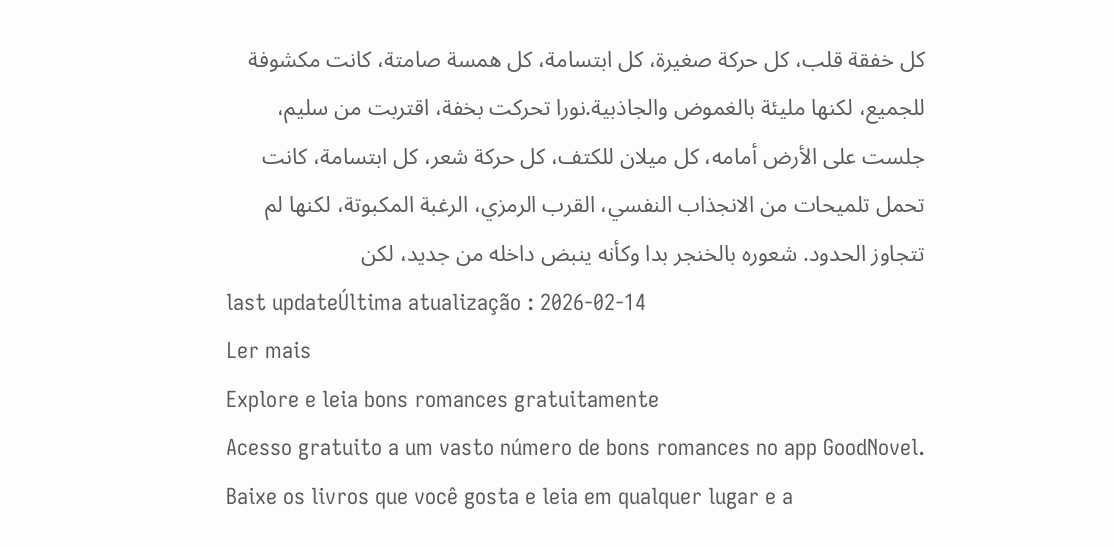كل خفقة قلب، كل حركة صغيرة، كل ابتسامة، كل همسة صامتة، كانت مكشوفة للجميع، لكنها مليئة بالغموض والجاذبية.نورا تحركت بخفة، اقتربت من سليم، جلست على الأرض أمامه، كل ميلان للكتف، كل حركة شعر، كل ابتسامة، كانت تحمل تلميحات من الانجذاب النفسي، القرب الرمزي، الرغبة المكبوتة، لكنها لم تتجاوز الحدود. شعوره بالخنجر بدا وكأنه ينبض داخله من جديد، لكن
last updateÚltima atualização : 2026-02-14
Ler mais
Explore e leia bons romances gratuitamente
Acesso gratuito a um vasto número de bons romances no app GoodNovel. Baixe os livros que você gosta e leia em qualquer lugar e a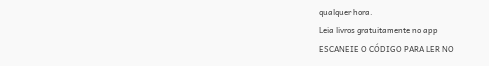qualquer hora.
Leia livros gratuitamente no app
ESCANEIE O CÓDIGO PARA LER NO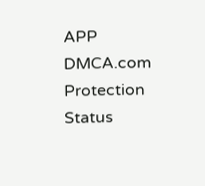APP
DMCA.com Protection Status